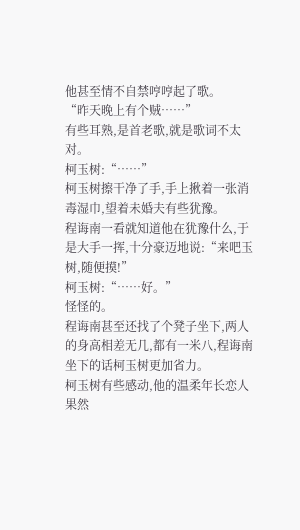他甚至情不自禁哼哼起了歌。
“昨天晚上有个贼……”
有些耳熟,是首老歌,就是歌词不太对。
柯玉树:“……”
柯玉树擦干净了手,手上揪着一张消毒湿巾,望着未婚夫有些犹豫。
程诲南一看就知道他在犹豫什么,于是大手一挥,十分豪迈地说:“来吧玉树,随便摸!”
柯玉树:“……好。”
怪怪的。
程诲南甚至还找了个凳子坐下,两人的身高相差无几,都有一米八,程诲南坐下的话柯玉树更加省力。
柯玉树有些感动,他的温柔年长恋人果然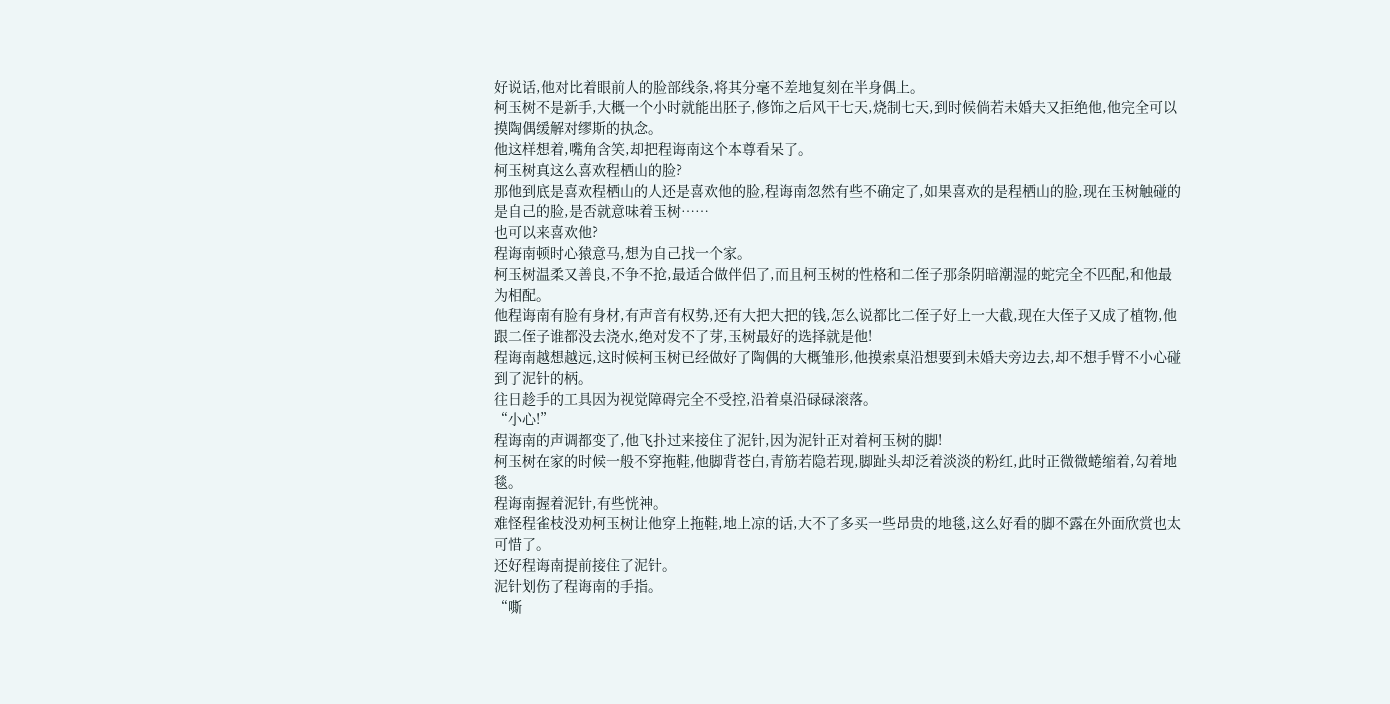好说话,他对比着眼前人的脸部线条,将其分毫不差地复刻在半身偶上。
柯玉树不是新手,大概一个小时就能出胚子,修饰之后风干七天,烧制七天,到时候倘若未婚夫又拒绝他,他完全可以摸陶偶缓解对缪斯的执念。
他这样想着,嘴角含笑,却把程诲南这个本尊看呆了。
柯玉树真这么喜欢程栖山的脸?
那他到底是喜欢程栖山的人还是喜欢他的脸,程诲南忽然有些不确定了,如果喜欢的是程栖山的脸,现在玉树触碰的是自己的脸,是否就意味着玉树……
也可以来喜欢他?
程诲南顿时心猿意马,想为自己找一个家。
柯玉树温柔又善良,不争不抢,最适合做伴侣了,而且柯玉树的性格和二侄子那条阴暗潮湿的蛇完全不匹配,和他最为相配。
他程诲南有脸有身材,有声音有权势,还有大把大把的钱,怎么说都比二侄子好上一大截,现在大侄子又成了植物,他跟二侄子谁都没去浇水,绝对发不了芽,玉树最好的选择就是他!
程诲南越想越远,这时候柯玉树已经做好了陶偶的大概雏形,他摸索桌沿想要到未婚夫旁边去,却不想手臂不小心碰到了泥针的柄。
往日趁手的工具因为视觉障碍完全不受控,沿着桌沿碌碌滚落。
“小心!”
程诲南的声调都变了,他飞扑过来接住了泥针,因为泥针正对着柯玉树的脚!
柯玉树在家的时候一般不穿拖鞋,他脚背苍白,青筋若隐若现,脚趾头却泛着淡淡的粉红,此时正微微蜷缩着,勾着地毯。
程诲南握着泥针,有些恍神。
难怪程雀枝没劝柯玉树让他穿上拖鞋,地上凉的话,大不了多买一些昂贵的地毯,这么好看的脚不露在外面欣赏也太可惜了。
还好程诲南提前接住了泥针。
泥针划伤了程诲南的手指。
“嘶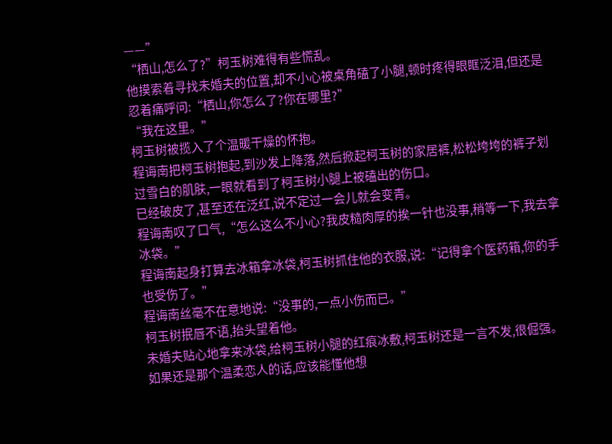——”
“栖山,怎么了?”柯玉树难得有些慌乱。
他摸索着寻找未婚夫的位置,却不小心被桌角磕了小腿,顿时疼得眼眶泛泪,但还是忍着痛呼问:“栖山,你怎么了?你在哪里?”
“我在这里。”
柯玉树被揽入了个温暖干燥的怀抱。
程诲南把柯玉树抱起,到沙发上降落,然后掀起柯玉树的家居裤,松松垮垮的裤子划过雪白的肌肤,一眼就看到了柯玉树小腿上被磕出的伤口。
已经破皮了,甚至还在泛红,说不定过一会儿就会变青。
程诲南叹了口气,“怎么这么不小心?我皮糙肉厚的挨一针也没事,稍等一下,我去拿冰袋。”
程诲南起身打算去冰箱拿冰袋,柯玉树抓住他的衣服,说:“记得拿个医药箱,你的手也受伤了。”
程诲南丝毫不在意地说:“没事的,一点小伤而已。”
柯玉树抿唇不语,抬头望着他。
未婚夫贴心地拿来冰袋,给柯玉树小腿的红痕冰敷,柯玉树还是一言不发,很倔强。
如果还是那个温柔恋人的话,应该能懂他想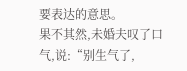要表达的意思。
果不其然,未婚夫叹了口气,说:“别生气了,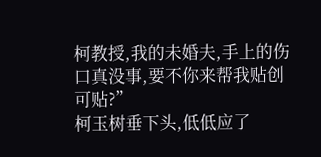柯教授,我的未婚夫,手上的伤口真没事,要不你来帮我贴创可贴?”
柯玉树垂下头,低低应了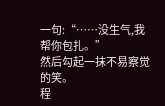一句:“……没生气,我帮你包扎。”
然后勾起一抹不易察觉的笑。
程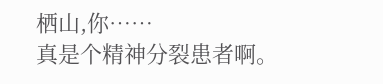栖山,你……
真是个精神分裂患者啊。